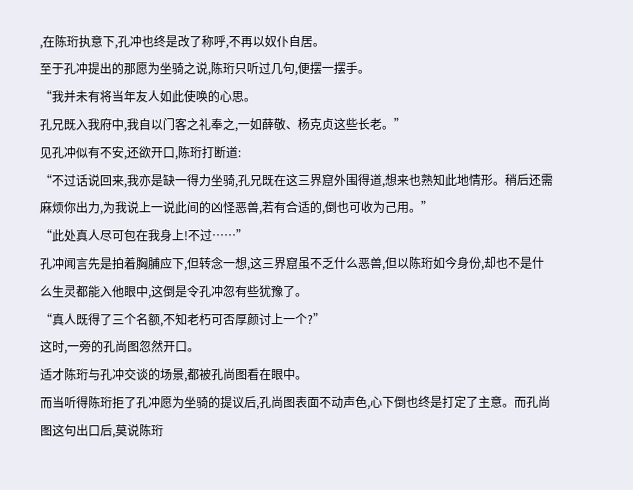,在陈珩执意下,孔冲也终是改了称呼,不再以奴仆自居。
至于孔冲提出的那愿为坐骑之说,陈珩只听过几句,便摆一摆手。
“我并未有将当年友人如此使唤的心思。
孔兄既入我府中,我自以门客之礼奉之,一如薛敬、杨克贞这些长老。”
见孔冲似有不安,还欲开口,陈珩打断道:
“不过话说回来,我亦是缺一得力坐骑,孔兄既在这三界窟外围得道,想来也熟知此地情形。稍后还需麻烦你出力,为我说上一说此间的凶怪恶兽,若有合适的,倒也可收为己用。”
“此处真人尽可包在我身上!不过……”
孔冲闻言先是拍着胸脯应下,但转念一想,这三界窟虽不乏什么恶兽,但以陈珩如今身份,却也不是什么生灵都能入他眼中,这倒是令孔冲忽有些犹豫了。
“真人既得了三个名额,不知老朽可否厚颜讨上一个?”
这时,一旁的孔尚图忽然开口。
适才陈珩与孔冲交谈的场景,都被孔尚图看在眼中。
而当听得陈珩拒了孔冲愿为坐骑的提议后,孔尚图表面不动声色,心下倒也终是打定了主意。而孔尚图这句出口后,莫说陈珩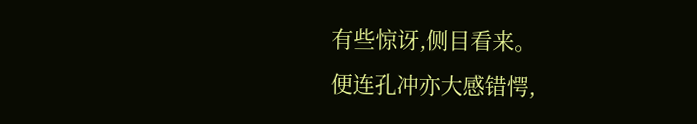有些惊讶,侧目看来。
便连孔冲亦大感错愕,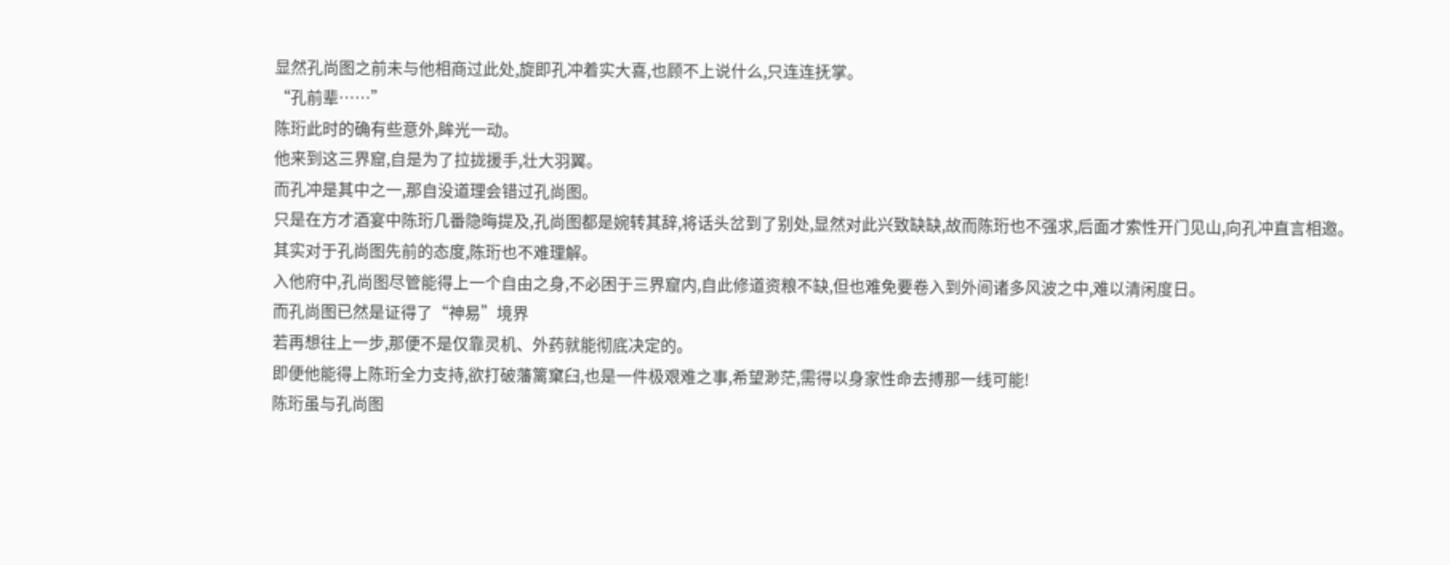显然孔尚图之前未与他相商过此处,旋即孔冲着实大喜,也顾不上说什么,只连连抚掌。
“孔前辈……”
陈珩此时的确有些意外,眸光一动。
他来到这三界窟,自是为了拉拢援手,壮大羽翼。
而孔冲是其中之一,那自没道理会错过孔尚图。
只是在方才酒宴中陈珩几番隐晦提及,孔尚图都是婉转其辞,将话头岔到了别处,显然对此兴致缺缺,故而陈珩也不强求,后面才索性开门见山,向孔冲直言相邀。
其实对于孔尚图先前的态度,陈珩也不难理解。
入他府中,孔尚图尽管能得上一个自由之身,不必困于三界窟内,自此修道资粮不缺,但也难免要卷入到外间诸多风波之中,难以清闲度日。
而孔尚图已然是证得了“神易”境界
若再想往上一步,那便不是仅靠灵机、外药就能彻底决定的。
即便他能得上陈珩全力支持,欲打破藩篱窠臼,也是一件极艰难之事,希望渺茫,需得以身家性命去搏那一线可能!
陈珩虽与孔尚图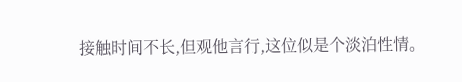接触时间不长,但观他言行,这位似是个淡泊性情。